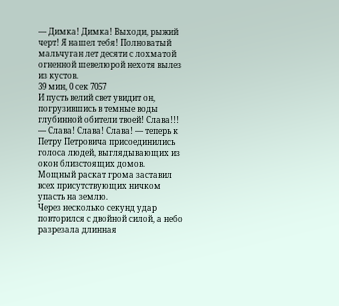— Димка! Димка! Выходи, рыжий черт! Я нашел тебя! Полноватый мальчуган лет десяти с лохматой огненной шевелюрой нехотя вылез из кустов.
39 мин, 0 сек 7057
И пусть велий свет увидит он, погрузившись в темные воды глубинной обители твоей! Слава!!!
— Слава! Слава! Слава! — теперь к Петру Петровича присоединились голоса людей, выглядывающих из окон близстоящих домов.
Мощный раскат грома заставил всех присутствующих ничком упасть на землю.
Через несколько секунд удар повторился с двойной силой, а небо разрезала длинная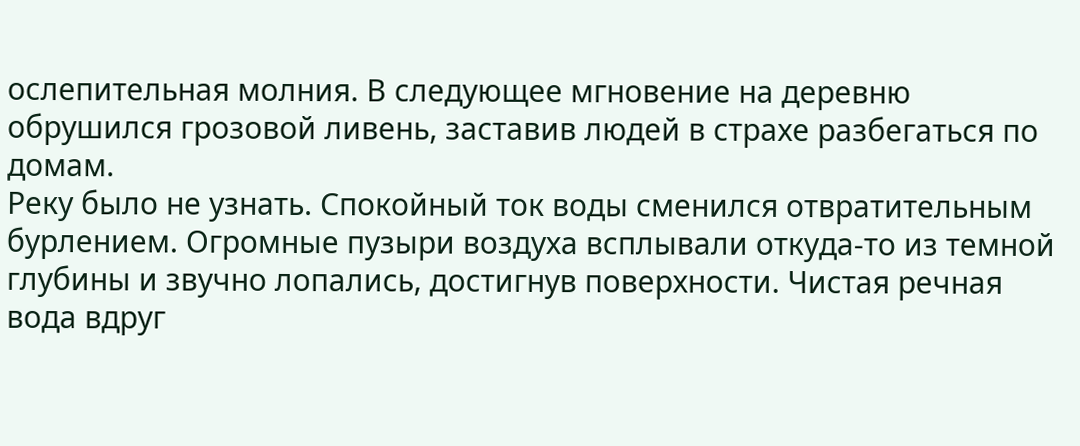ослепительная молния. В следующее мгновение на деревню обрушился грозовой ливень, заставив людей в страхе разбегаться по домам.
Реку было не узнать. Спокойный ток воды сменился отвратительным бурлением. Огромные пузыри воздуха всплывали откуда-то из темной глубины и звучно лопались, достигнув поверхности. Чистая речная вода вдруг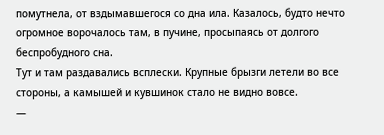помутнела, от вздымавшегося со дна ила. Казалось, будто нечто огромное ворочалось там, в пучине, просыпаясь от долгого беспробудного сна.
Тут и там раздавались всплески. Крупные брызги летели во все стороны, а камышей и кувшинок стало не видно вовсе.
—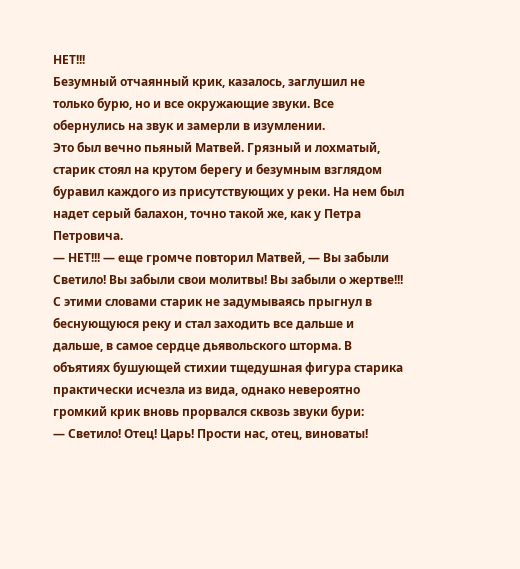НЕТ!!!
Безумный отчаянный крик, казалось, заглушил не только бурю, но и все окружающие звуки. Все обернулись на звук и замерли в изумлении.
Это был вечно пьяный Матвей. Грязный и лохматый, старик стоял на крутом берегу и безумным взглядом буравил каждого из присутствующих у реки. На нем был надет серый балахон, точно такой же, как у Петра Петровича.
— НЕТ!!! — еще громче повторил Матвей, — Вы забыли Светило! Вы забыли свои молитвы! Вы забыли о жертве!!!
С этими словами старик не задумываясь прыгнул в беснующуюся реку и стал заходить все дальше и дальше, в самое сердце дьявольского шторма. В объятиях бушующей стихии тщедушная фигура старика практически исчезла из вида, однако невероятно громкий крик вновь прорвался сквозь звуки бури:
— Светило! Отец! Царь! Прости нас, отец, виноваты!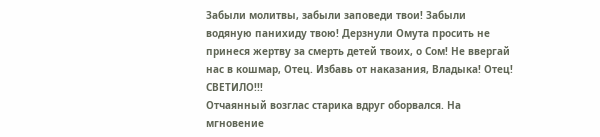Забыли молитвы, забыли заповеди твои! Забыли водяную панихиду твою! Дерзнули Омута просить не принеся жертву за смерть детей твоих, о Сом! Не ввергай нас в кошмар, Отец. Избавь от наказания, Владыка! Отец! СВЕТИЛО!!!
Отчаянный возглас старика вдруг оборвался. На мгновение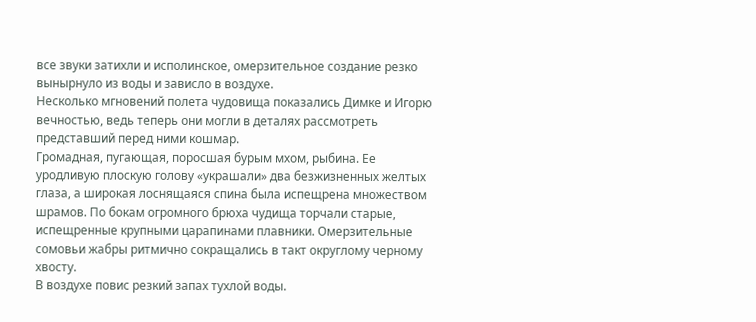все звуки затихли и исполинское, омерзительное создание резко вынырнуло из воды и зависло в воздухе.
Несколько мгновений полета чудовища показались Димке и Игорю вечностью, ведь теперь они могли в деталях рассмотреть представший перед ними кошмар.
Громадная, пугающая, поросшая бурым мхом, рыбина. Ее уродливую плоскую голову «украшали» два безжизненных желтых глаза, а широкая лоснящаяся спина была испещрена множеством шрамов. По бокам огромного брюха чудища торчали старые, испещренные крупными царапинами плавники. Омерзительные сомовьи жабры ритмично сокращались в такт округлому черному хвосту.
В воздухе повис резкий запах тухлой воды.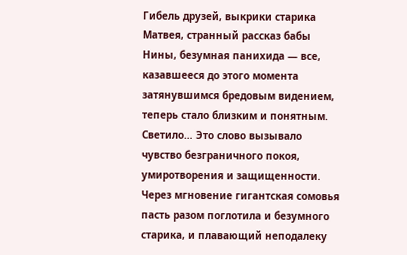Гибель друзей, выкрики старика Матвея, странный рассказ бабы Нины, безумная панихида — все, казавшееся до этого момента затянувшимся бредовым видением, теперь стало близким и понятным. Светило… Это слово вызывало чувство безграничного покоя, умиротворения и защищенности.
Через мгновение гигантская сомовья пасть разом поглотила и безумного старика, и плавающий неподалеку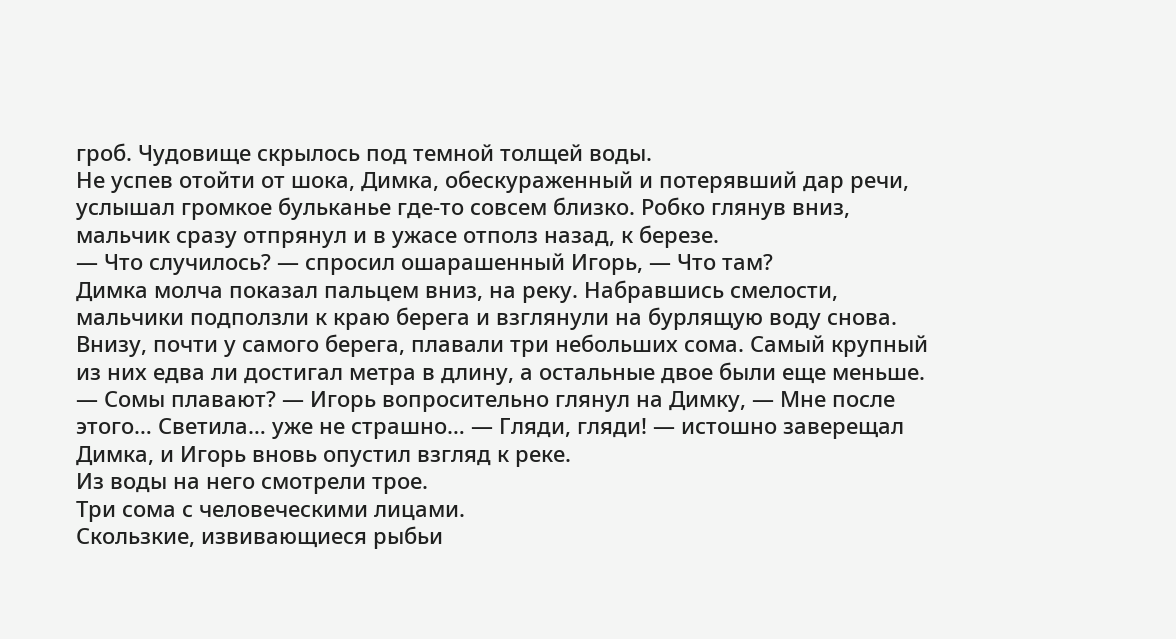гроб. Чудовище скрылось под темной толщей воды.
Не успев отойти от шока, Димка, обескураженный и потерявший дар речи, услышал громкое бульканье где-то совсем близко. Робко глянув вниз, мальчик сразу отпрянул и в ужасе отполз назад, к березе.
— Что случилось? — спросил ошарашенный Игорь, — Что там?
Димка молча показал пальцем вниз, на реку. Набравшись смелости, мальчики подползли к краю берега и взглянули на бурлящую воду снова.
Внизу, почти у самого берега, плавали три небольших сома. Самый крупный из них едва ли достигал метра в длину, а остальные двое были еще меньше.
— Сомы плавают? — Игорь вопросительно глянул на Димку, — Мне после этого… Светила… уже не страшно… — Гляди, гляди! — истошно заверещал Димка, и Игорь вновь опустил взгляд к реке.
Из воды на него смотрели трое.
Три сома с человеческими лицами.
Скользкие, извивающиеся рыбьи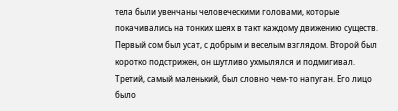тела были увенчаны человеческими головами, которые покачивались на тонких шеях в такт каждому движению существ.
Первый сом был усат, с добрым и веселым взглядом. Второй был коротко подстрижен, он шутливо ухмылялся и подмигивал. Третий, самый маленький, был словно чем-то напуган. Его лицо было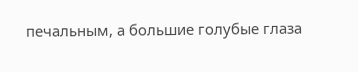печальным, а большие голубые глаза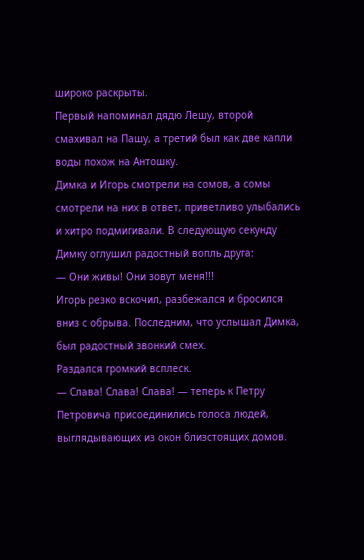широко раскрыты.
Первый напоминал дядю Лешу, второй смахивал на Пашу, а третий был как две капли воды похож на Антошку.
Димка и Игорь смотрели на сомов, а сомы смотрели на них в ответ, приветливо улыбались и хитро подмигивали. В следующую секунду Димку оглушил радостный вопль друга:
— Они живы! Они зовут меня!!!
Игорь резко вскочил, разбежался и бросился вниз с обрыва. Последним, что услышал Димка, был радостный звонкий смех.
Раздался громкий всплеск.
— Слава! Слава! Слава! — теперь к Петру Петровича присоединились голоса людей, выглядывающих из окон близстоящих домов.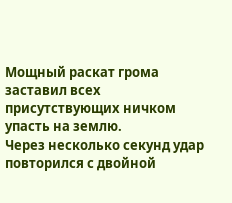Мощный раскат грома заставил всех присутствующих ничком упасть на землю.
Через несколько секунд удар повторился с двойной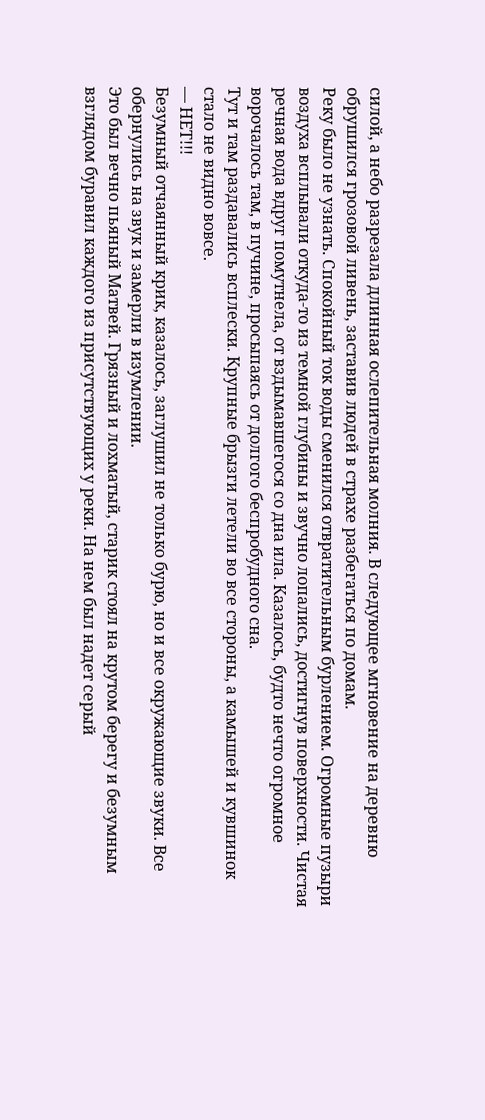силой, а небо разрезала длинная ослепительная молния. В следующее мгновение на деревню обрушился грозовой ливень, заставив людей в страхе разбегаться по домам.
Реку было не узнать. Спокойный ток воды сменился отвратительным бурлением. Огромные пузыри воздуха всплывали откуда-то из темной глубины и звучно лопались, достигнув поверхности. Чистая речная вода вдруг помутнела, от вздымавшегося со дна ила. Казалось, будто нечто огромное ворочалось там, в пучине, просыпаясь от долгого беспробудного сна.
Тут и там раздавались всплески. Крупные брызги летели во все стороны, а камышей и кувшинок стало не видно вовсе.
— НЕТ!!!
Безумный отчаянный крик, казалось, заглушил не только бурю, но и все окружающие звуки. Все обернулись на звук и замерли в изумлении.
Это был вечно пьяный Матвей. Грязный и лохматый, старик стоял на крутом берегу и безумным взглядом буравил каждого из присутствующих у реки. На нем был надет серый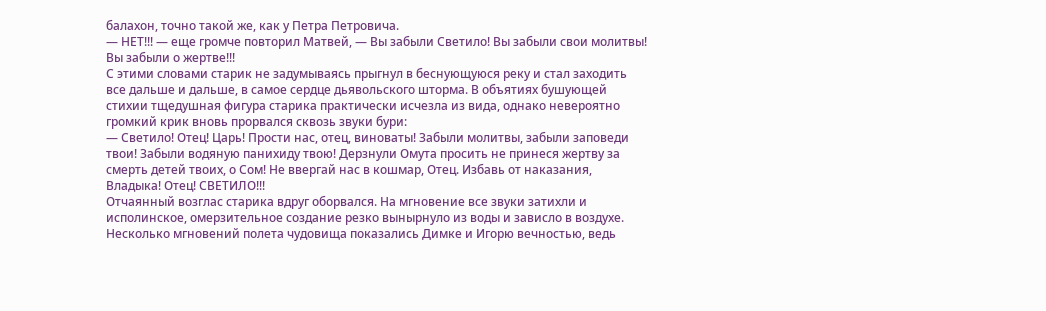балахон, точно такой же, как у Петра Петровича.
— НЕТ!!! — еще громче повторил Матвей, — Вы забыли Светило! Вы забыли свои молитвы! Вы забыли о жертве!!!
С этими словами старик не задумываясь прыгнул в беснующуюся реку и стал заходить все дальше и дальше, в самое сердце дьявольского шторма. В объятиях бушующей стихии тщедушная фигура старика практически исчезла из вида, однако невероятно громкий крик вновь прорвался сквозь звуки бури:
— Светило! Отец! Царь! Прости нас, отец, виноваты! Забыли молитвы, забыли заповеди твои! Забыли водяную панихиду твою! Дерзнули Омута просить не принеся жертву за смерть детей твоих, о Сом! Не ввергай нас в кошмар, Отец. Избавь от наказания, Владыка! Отец! СВЕТИЛО!!!
Отчаянный возглас старика вдруг оборвался. На мгновение все звуки затихли и исполинское, омерзительное создание резко вынырнуло из воды и зависло в воздухе.
Несколько мгновений полета чудовища показались Димке и Игорю вечностью, ведь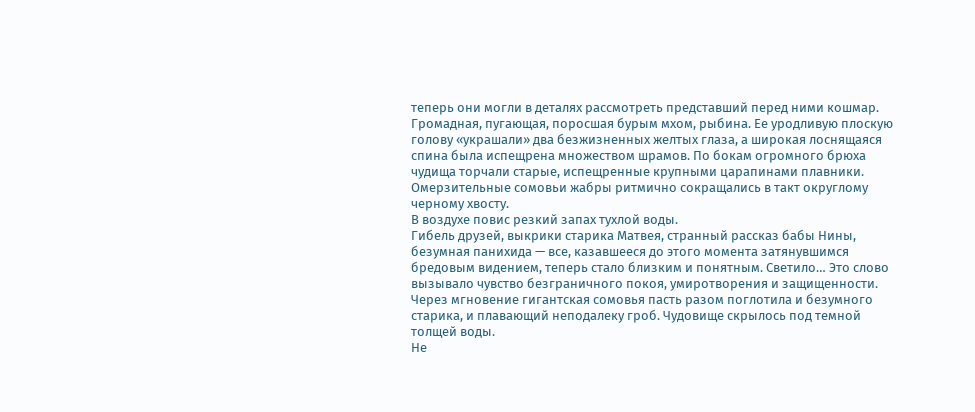теперь они могли в деталях рассмотреть представший перед ними кошмар.
Громадная, пугающая, поросшая бурым мхом, рыбина. Ее уродливую плоскую голову «украшали» два безжизненных желтых глаза, а широкая лоснящаяся спина была испещрена множеством шрамов. По бокам огромного брюха чудища торчали старые, испещренные крупными царапинами плавники. Омерзительные сомовьи жабры ритмично сокращались в такт округлому черному хвосту.
В воздухе повис резкий запах тухлой воды.
Гибель друзей, выкрики старика Матвея, странный рассказ бабы Нины, безумная панихида — все, казавшееся до этого момента затянувшимся бредовым видением, теперь стало близким и понятным. Светило… Это слово вызывало чувство безграничного покоя, умиротворения и защищенности.
Через мгновение гигантская сомовья пасть разом поглотила и безумного старика, и плавающий неподалеку гроб. Чудовище скрылось под темной толщей воды.
Не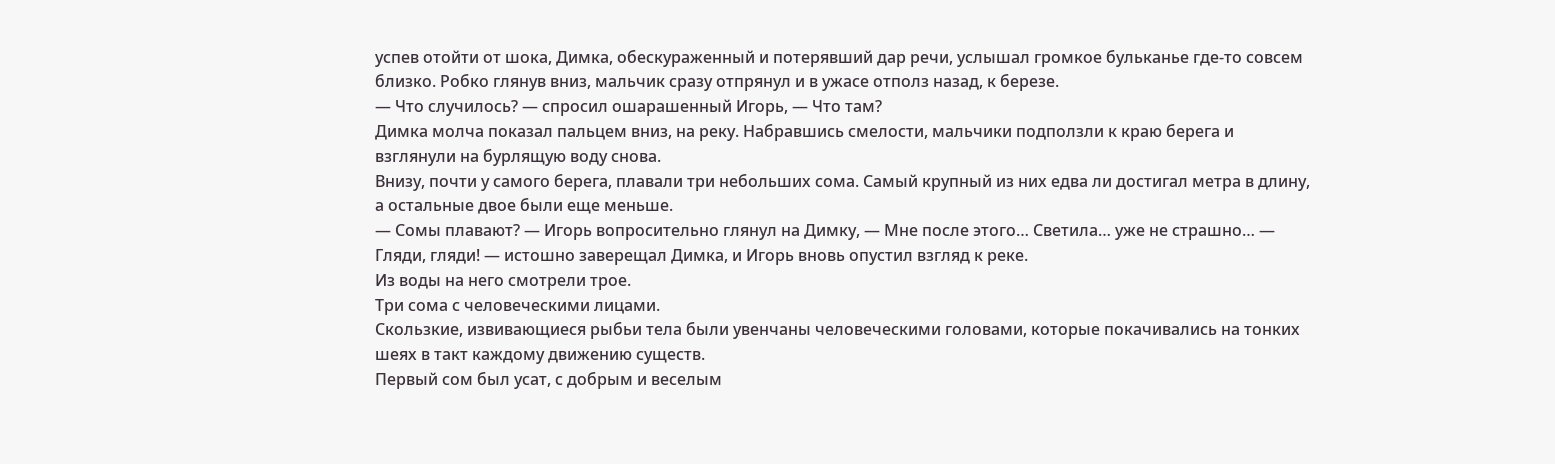успев отойти от шока, Димка, обескураженный и потерявший дар речи, услышал громкое бульканье где-то совсем близко. Робко глянув вниз, мальчик сразу отпрянул и в ужасе отполз назад, к березе.
— Что случилось? — спросил ошарашенный Игорь, — Что там?
Димка молча показал пальцем вниз, на реку. Набравшись смелости, мальчики подползли к краю берега и взглянули на бурлящую воду снова.
Внизу, почти у самого берега, плавали три небольших сома. Самый крупный из них едва ли достигал метра в длину, а остальные двое были еще меньше.
— Сомы плавают? — Игорь вопросительно глянул на Димку, — Мне после этого… Светила… уже не страшно… — Гляди, гляди! — истошно заверещал Димка, и Игорь вновь опустил взгляд к реке.
Из воды на него смотрели трое.
Три сома с человеческими лицами.
Скользкие, извивающиеся рыбьи тела были увенчаны человеческими головами, которые покачивались на тонких шеях в такт каждому движению существ.
Первый сом был усат, с добрым и веселым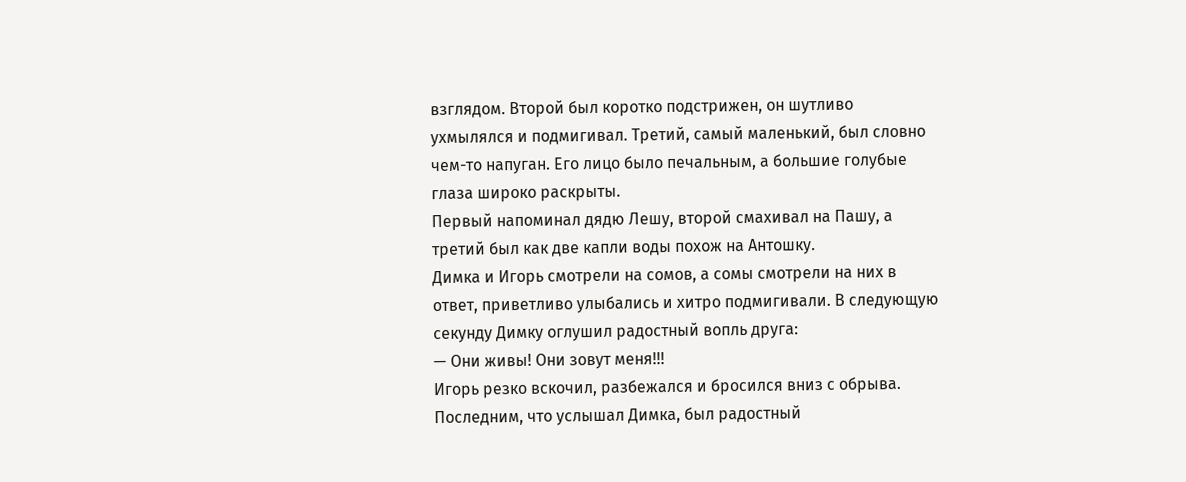взглядом. Второй был коротко подстрижен, он шутливо ухмылялся и подмигивал. Третий, самый маленький, был словно чем-то напуган. Его лицо было печальным, а большие голубые глаза широко раскрыты.
Первый напоминал дядю Лешу, второй смахивал на Пашу, а третий был как две капли воды похож на Антошку.
Димка и Игорь смотрели на сомов, а сомы смотрели на них в ответ, приветливо улыбались и хитро подмигивали. В следующую секунду Димку оглушил радостный вопль друга:
— Они живы! Они зовут меня!!!
Игорь резко вскочил, разбежался и бросился вниз с обрыва. Последним, что услышал Димка, был радостный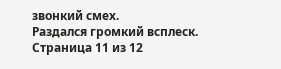звонкий смех.
Раздался громкий всплеск.
Страница 11 из 12